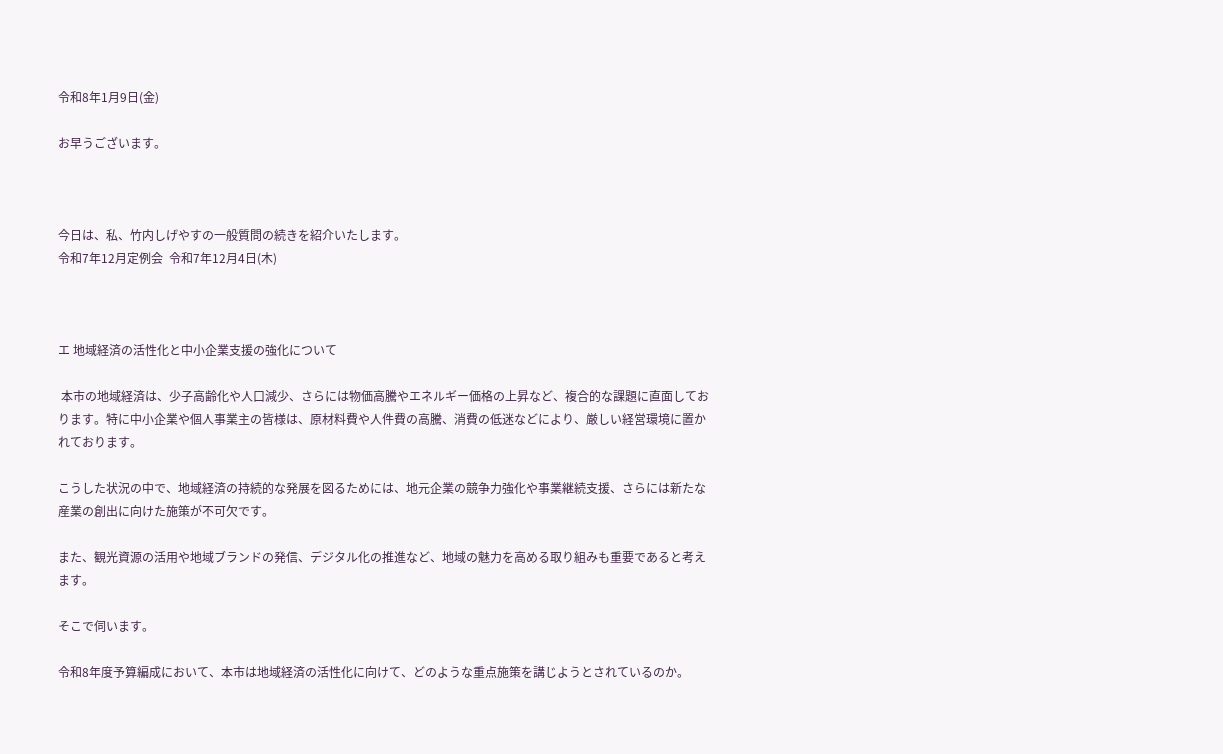令和8年1月9日(金)

お早うございます。



今日は、私、竹内しげやすの一般質問の続きを紹介いたします。
令和7年12月定例会  令和7年12月4日(木)



エ 地域経済の活性化と中小企業支援の強化について

 本市の地域経済は、少子高齢化や人口減少、さらには物価高騰やエネルギー価格の上昇など、複合的な課題に直面しております。特に中小企業や個人事業主の皆様は、原材料費や人件費の高騰、消費の低迷などにより、厳しい経営環境に置かれております。

こうした状況の中で、地域経済の持続的な発展を図るためには、地元企業の競争力強化や事業継続支援、さらには新たな産業の創出に向けた施策が不可欠です。

また、観光資源の活用や地域ブランドの発信、デジタル化の推進など、地域の魅力を高める取り組みも重要であると考えます。

そこで伺います。

令和8年度予算編成において、本市は地域経済の活性化に向けて、どのような重点施策を講じようとされているのか。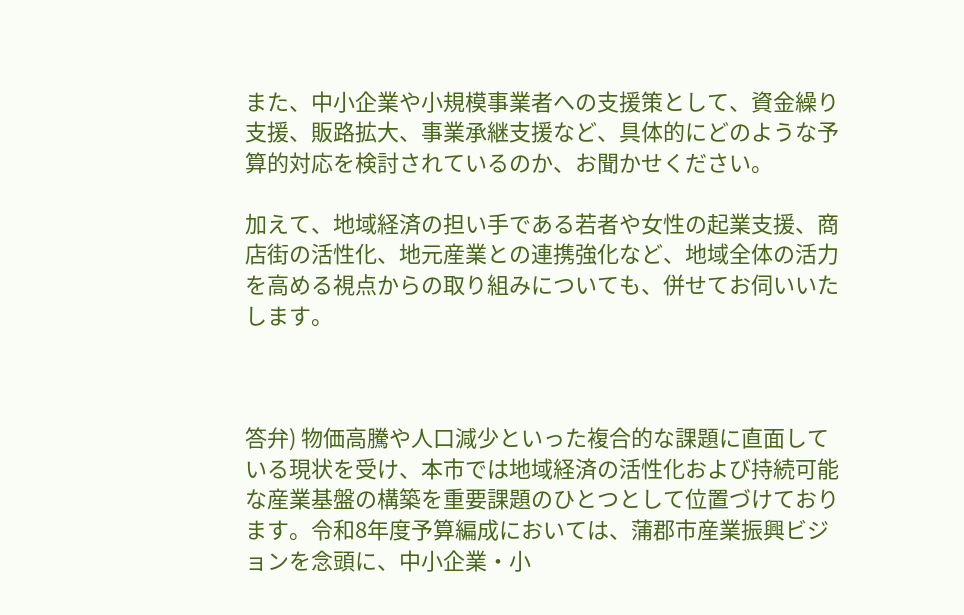また、中小企業や小規模事業者への支援策として、資金繰り支援、販路拡大、事業承継支援など、具体的にどのような予算的対応を検討されているのか、お聞かせください。

加えて、地域経済の担い手である若者や女性の起業支援、商店街の活性化、地元産業との連携強化など、地域全体の活力を高める視点からの取り組みについても、併せてお伺いいたします。



答弁) 物価高騰や人口減少といった複合的な課題に直面している現状を受け、本市では地域経済の活性化および持続可能な産業基盤の構築を重要課題のひとつとして位置づけております。令和8年度予算編成においては、蒲郡市産業振興ビジョンを念頭に、中小企業・小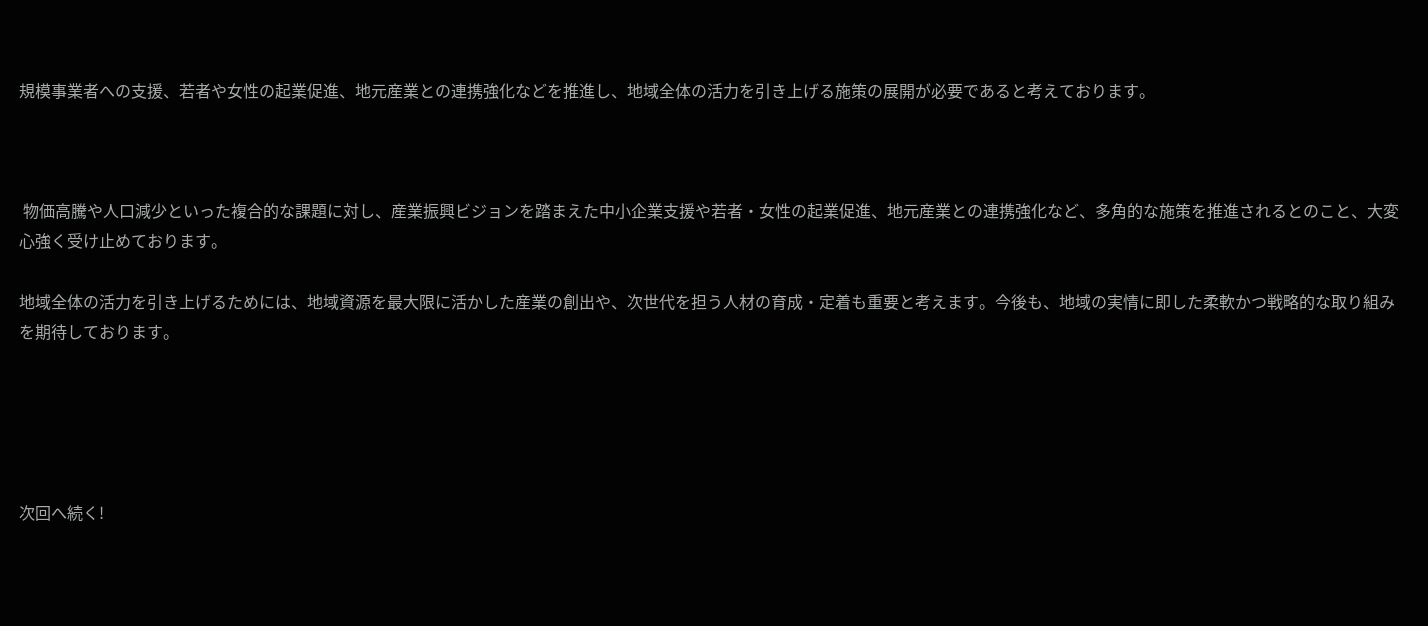規模事業者への支援、若者や女性の起業促進、地元産業との連携強化などを推進し、地域全体の活力を引き上げる施策の展開が必要であると考えております。



 物価高騰や人口減少といった複合的な課題に対し、産業振興ビジョンを踏まえた中小企業支援や若者・女性の起業促進、地元産業との連携強化など、多角的な施策を推進されるとのこと、大変心強く受け止めております。

地域全体の活力を引き上げるためには、地域資源を最大限に活かした産業の創出や、次世代を担う人材の育成・定着も重要と考えます。今後も、地域の実情に即した柔軟かつ戦略的な取り組みを期待しております。





次回へ続く!